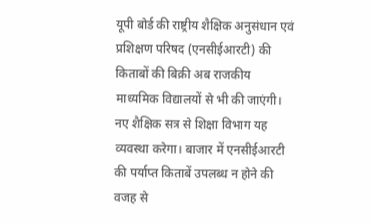यूपी बोर्ड की राष्ट्रीय शैक्षिक अनुसंधान एवं प्रशिक्षण परिषद (एनसीईआरटी) की किताबों की बिक्री अब राजकीय माध्यमिक विद्यालयों से भी की जाएंगी। नए शैक्षिक सत्र से शिक्षा विभाग यह व्यवस्था करेगा। बाजार में एनसीईआरटी की पर्याप्त किताबें उपलब्ध न होने की वजह से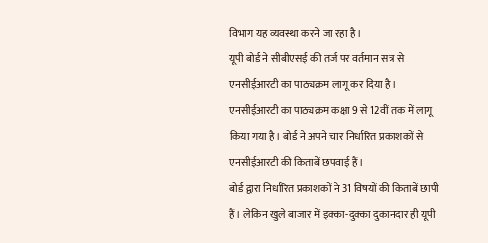विभाग यह व्यवस्था करने जा रहा है।
यूपी बोर्ड ने सीबीएसई की तर्ज पर वर्तमान सत्र से एनसीईआरटी का पाठ्यक्रम लागू कर दिया है। एनसीईआरटी का पाठ्यक्रम कक्षा 9 से 12वीं तक में लागू किया गया है। बोर्ड ने अपने चार निर्धारित प्रकाशकों से एनसीईआरटी की किताबें छपवाई हैं।
बोर्ड द्वारा निर्धारित प्रकाशकों ने 31 विषयों की किताबें छापी हैं। लेकिन खुले बाजार में इक्का-दुक्का दुकानदार ही यूपी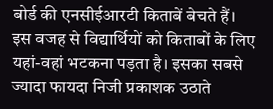बोर्ड की एनसीईआरटी किताबें बेचते हैं। इस वजह से विद्यार्थियों को किताबों के लिए यहां-वहां भटकना पड़ता है। इसका सबसे ज्यादा फायदा निजी प्रकाशक उठाते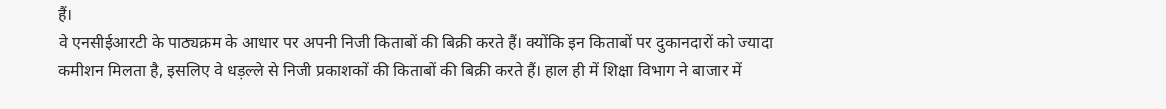हैं।
वे एनसीईआरटी के पाठ्यक्रम के आधार पर अपनी निजी किताबों की बिक्री करते हैं। क्योंकि इन किताबों पर दुकानदारों को ज्यादा कमीशन मिलता है, इसलिए वे धड़ल्ले से निजी प्रकाशकों की किताबों की बिक्री करते हैं। हाल ही में शिक्षा विभाग ने बाजार में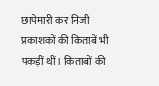छापेमारी कर निजी प्रकाशकों की किताबें भी पकड़ीं थीं। किताबों की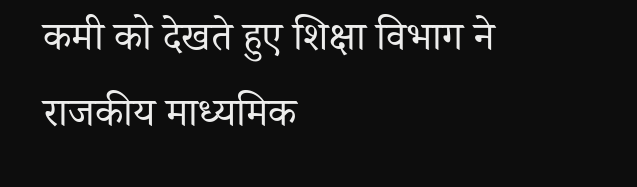कमी को देखते हुए शिक्षा विभाग ने राजकीय माध्यमिक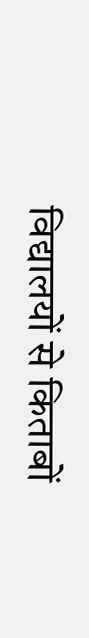विद्यालयों से किताबों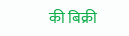की बिक्री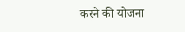करने की योजना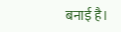बनाई है।